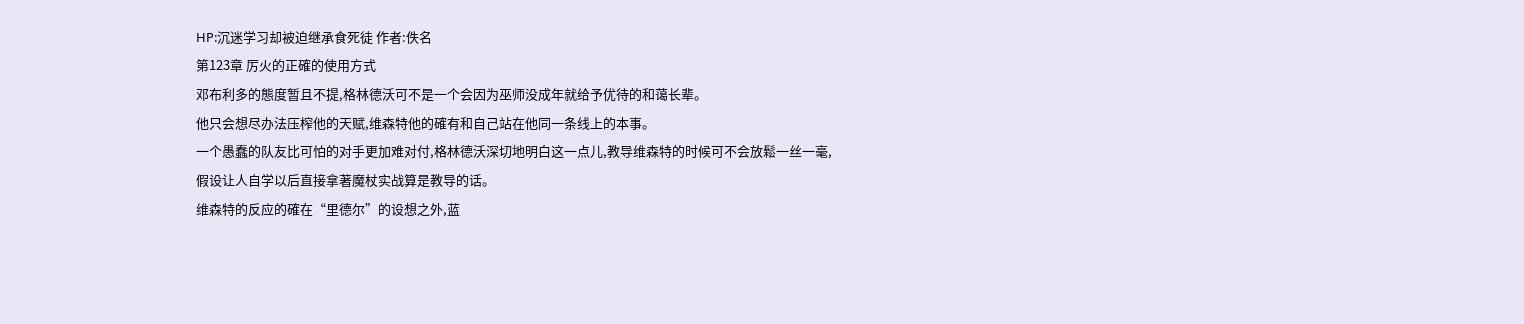HP:沉迷学习却被迫继承食死徒 作者:佚名
第123章 厉火的正確的使用方式
邓布利多的態度暂且不提,格林德沃可不是一个会因为巫师没成年就给予优待的和蔼长辈。
他只会想尽办法压榨他的天赋,维森特他的確有和自己站在他同一条线上的本事。
一个愚蠢的队友比可怕的对手更加难对付,格林德沃深切地明白这一点儿,教导维森特的时候可不会放鬆一丝一毫,假设让人自学以后直接拿著魔杖实战算是教导的话。
维森特的反应的確在“里德尔”的设想之外,蓝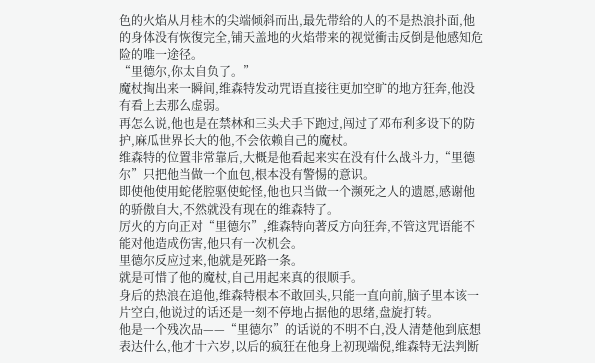色的火焰从月桂木的尖端倾斜而出,最先带给的人的不是热浪扑面,他的身体没有恢復完全,铺天盖地的火焰带来的视觉衝击反倒是他感知危险的唯一途径。
“里德尔,你太自负了。”
魔杖掏出来一瞬间,维森特发动咒语直接往更加空旷的地方狂奔,他没有看上去那么虚弱。
再怎么说,他也是在禁林和三头犬手下跑过,闯过了邓布利多设下的防护,麻瓜世界长大的他,不会依赖自己的魔杖。
维森特的位置非常靠后,大概是他看起来实在没有什么战斗力,“里德尔”只把他当做一个血包,根本没有警惕的意识。
即使他使用蛇佬腔驱使蛇怪,他也只当做一个濒死之人的遗愿,感谢他的骄傲自大,不然就没有现在的维森特了。
厉火的方向正对“里德尔”,维森特向著反方向狂奔,不管这咒语能不能对他造成伤害,他只有一次机会。
里德尔反应过来,他就是死路一条。
就是可惜了他的魔杖,自己用起来真的很顺手。
身后的热浪在追他,维森特根本不敢回头,只能一直向前,脑子里本该一片空白,他说过的话还是一刻不停地占据他的思绪,盘旋打转。
他是一个残次品——“里德尔”的话说的不明不白,没人清楚他到底想表达什么,他才十六岁,以后的疯狂在他身上初现端倪,维森特无法判断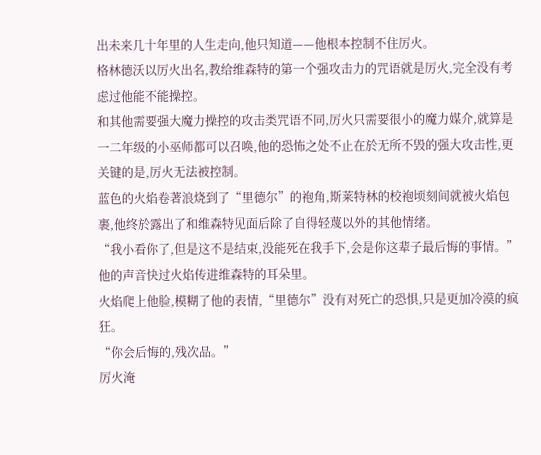出未来几十年里的人生走向,他只知道——他根本控制不住厉火。
格林德沃以厉火出名,教给维森特的第一个强攻击力的咒语就是厉火,完全没有考虑过他能不能操控。
和其他需要强大魔力操控的攻击类咒语不同,厉火只需要很小的魔力媒介,就算是一二年级的小巫师都可以召唤,他的恐怖之处不止在於无所不毁的强大攻击性,更关键的是,厉火无法被控制。
蓝色的火焰卷著浪烧到了“里德尔”的袍角,斯莱特林的校袍顷刻间就被火焰包裹,他终於露出了和维森特见面后除了自得轻蔑以外的其他情绪。
“我小看你了,但是这不是结束,没能死在我手下,会是你这辈子最后悔的事情。”
他的声音快过火焰传进维森特的耳朵里。
火焰爬上他脸,模糊了他的表情,“里德尔”没有对死亡的恐惧,只是更加冷漠的疯狂。
“你会后悔的,残次品。”
厉火淹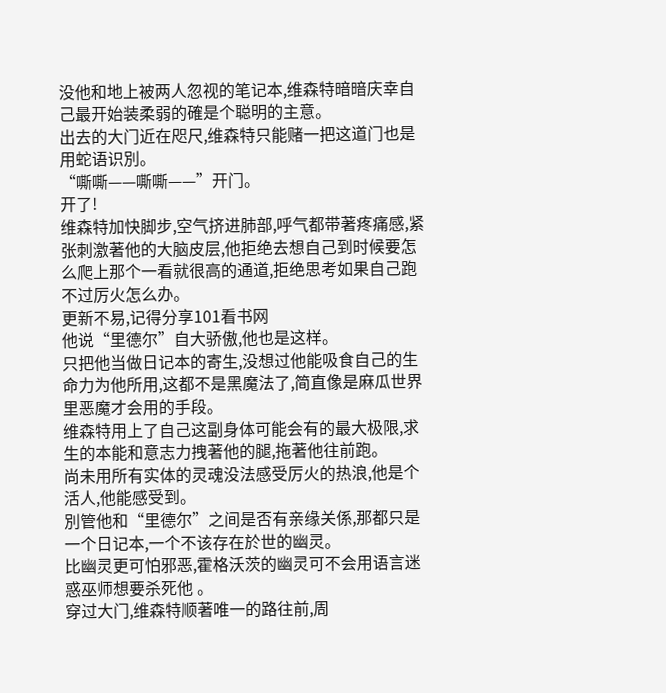没他和地上被两人忽视的笔记本,维森特暗暗庆幸自己最开始装柔弱的確是个聪明的主意。
出去的大门近在咫尺,维森特只能赌一把这道门也是用蛇语识別。
“嘶嘶——嘶嘶——”开门。
开了!
维森特加快脚步,空气挤进肺部,呼气都带著疼痛感,紧张刺激著他的大脑皮层,他拒绝去想自己到时候要怎么爬上那个一看就很高的通道,拒绝思考如果自己跑不过厉火怎么办。
更新不易,记得分享101看书网
他说“里德尔”自大骄傲,他也是这样。
只把他当做日记本的寄生,没想过他能吸食自己的生命力为他所用,这都不是黑魔法了,简直像是麻瓜世界里恶魔才会用的手段。
维森特用上了自己这副身体可能会有的最大极限,求生的本能和意志力拽著他的腿,拖著他往前跑。
尚未用所有实体的灵魂没法感受厉火的热浪,他是个活人,他能感受到。
別管他和“里德尔”之间是否有亲缘关係,那都只是一个日记本,一个不该存在於世的幽灵。
比幽灵更可怕邪恶,霍格沃茨的幽灵可不会用语言迷惑巫师想要杀死他 。
穿过大门,维森特顺著唯一的路往前,周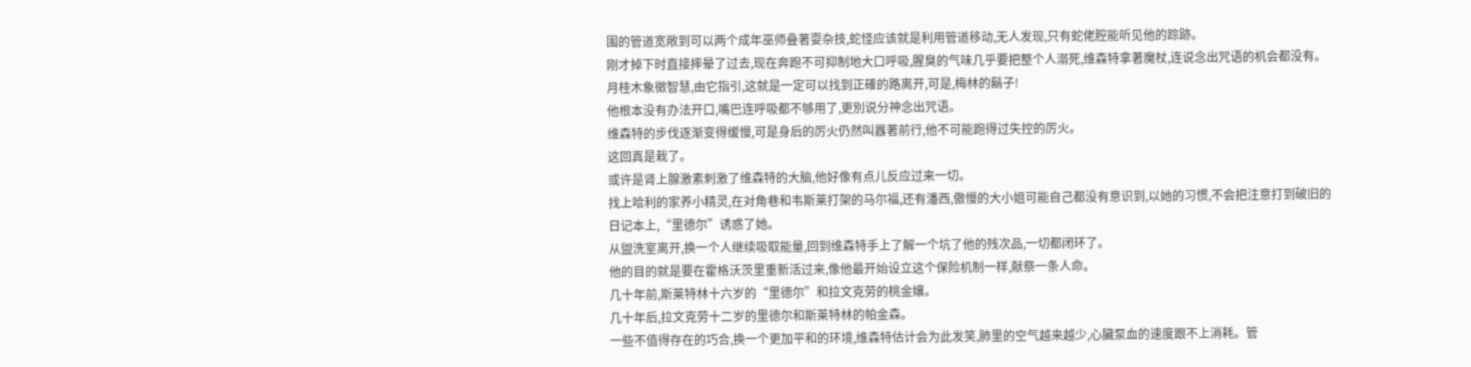围的管道宽敞到可以两个成年巫师叠著耍杂技,蛇怪应该就是利用管道移动,无人发现,只有蛇佬腔能听见他的踪跡。
刚才掉下时直接摔晕了过去,现在奔跑不可抑制地大口呼吸,腥臭的气味几乎要把整个人溺死,维森特拿著魔杖,连说念出咒语的机会都没有。
月桂木象徵智慧,由它指引,这就是一定可以找到正確的路离开,可是,梅林的鬍子!
他根本没有办法开口,嘴巴连呼吸都不够用了,更別说分神念出咒语。
维森特的步伐逐渐变得缓慢,可是身后的厉火仍然叫囂著前行,他不可能跑得过失控的厉火。
这回真是栽了。
或许是肾上腺激素刺激了维森特的大脑,他好像有点儿反应过来一切。
找上哈利的家养小精灵,在对角巷和韦斯莱打架的马尔福,还有潘西,傲慢的大小姐可能自己都没有意识到,以她的习惯,不会把注意打到破旧的日记本上,“里德尔”诱惑了她。
从盥洗室离开,换一个人继续吸取能量,回到维森特手上了解一个坑了他的残次品,一切都闭环了。
他的目的就是要在霍格沃茨里重新活过来,像他最开始设立这个保险机制一样,献祭一条人命。
几十年前,斯莱特林十六岁的“里德尔”和拉文克劳的桃金孃。
几十年后,拉文克劳十二岁的里德尔和斯莱特林的帕金森。
一些不值得存在的巧合,换一个更加平和的环境,维森特估计会为此发笑,肺里的空气越来越少,心臟泵血的速度跟不上消耗。管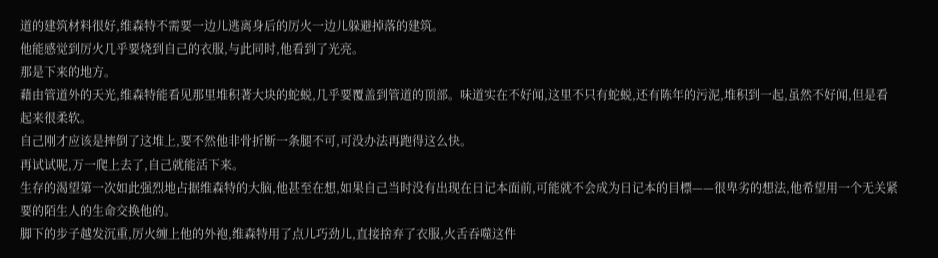道的建筑材料很好,维森特不需要一边儿逃离身后的厉火一边儿躲避掉落的建筑。
他能感觉到厉火几乎要烧到自己的衣服,与此同时,他看到了光亮。
那是下来的地方。
藉由管道外的天光,维森特能看见那里堆积著大块的蛇蜕,几乎要覆盖到管道的顶部。味道实在不好闻,这里不只有蛇蜕,还有陈年的污泥,堆积到一起,虽然不好闻,但是看起来很柔软。
自己刚才应该是摔倒了这堆上,要不然他非骨折断一条腿不可,可没办法再跑得这么快。
再试试呢,万一爬上去了,自己就能活下来。
生存的渴望第一次如此强烈地占据维森特的大脑,他甚至在想,如果自己当时没有出现在日记本面前,可能就不会成为日记本的目標——很卑劣的想法,他希望用一个无关紧要的陌生人的生命交换他的。
脚下的步子越发沉重,厉火缠上他的外袍,维森特用了点儿巧劲儿,直接捨弃了衣服,火舌吞噬这件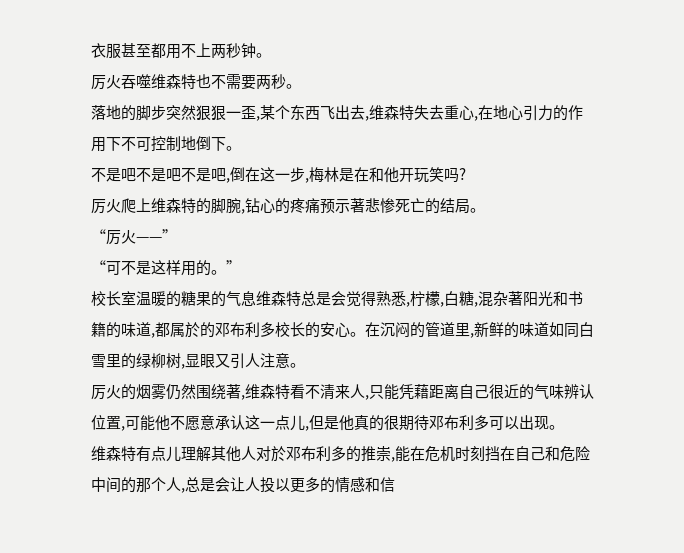衣服甚至都用不上两秒钟。
厉火吞噬维森特也不需要两秒。
落地的脚步突然狠狠一歪,某个东西飞出去,维森特失去重心,在地心引力的作用下不可控制地倒下。
不是吧不是吧不是吧,倒在这一步,梅林是在和他开玩笑吗?
厉火爬上维森特的脚腕,钻心的疼痛预示著悲惨死亡的结局。
“厉火——”
“可不是这样用的。”
校长室温暖的糖果的气息维森特总是会觉得熟悉,柠檬,白糖,混杂著阳光和书籍的味道,都属於的邓布利多校长的安心。在沉闷的管道里,新鲜的味道如同白雪里的绿柳树,显眼又引人注意。
厉火的烟雾仍然围绕著,维森特看不清来人,只能凭藉距离自己很近的气味辨认位置,可能他不愿意承认这一点儿,但是他真的很期待邓布利多可以出现。
维森特有点儿理解其他人对於邓布利多的推崇,能在危机时刻挡在自己和危险中间的那个人,总是会让人投以更多的情感和信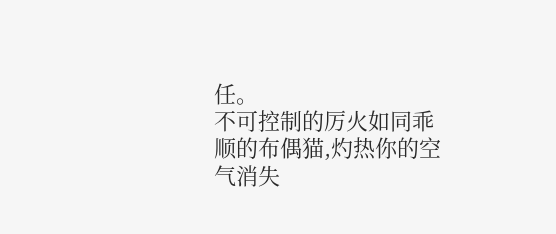任。
不可控制的厉火如同乖顺的布偶猫,灼热你的空气消失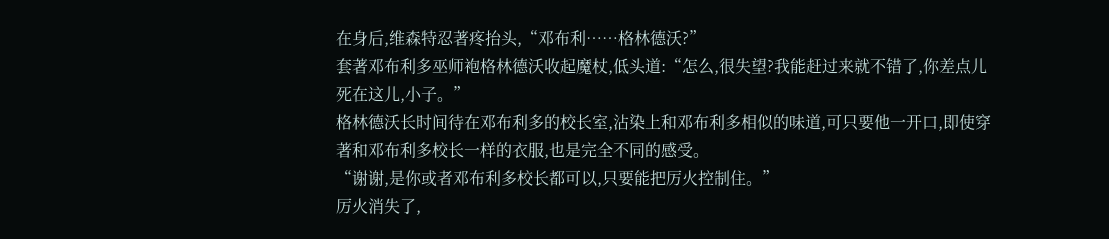在身后,维森特忍著疼抬头,“邓布利……格林德沃?”
套著邓布利多巫师袍格林德沃收起魔杖,低头道:“怎么,很失望?我能赶过来就不错了,你差点儿死在这儿,小子。”
格林德沃长时间待在邓布利多的校长室,沾染上和邓布利多相似的味道,可只要他一开口,即使穿著和邓布利多校长一样的衣服,也是完全不同的感受。
“谢谢,是你或者邓布利多校长都可以,只要能把厉火控制住。”
厉火消失了,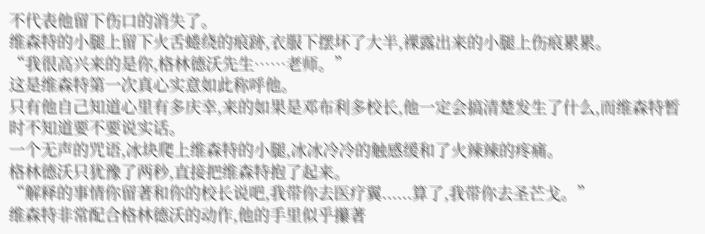不代表他留下伤口的消失了。
维森特的小腿上留下火舌蜷绕的痕跡,衣服下摆坏了大半,裸露出来的小腿上伤痕累累。
“我很高兴来的是你,格林德沃先生……老师。”
这是维森特第一次真心实意如此称呼他。
只有他自己知道心里有多庆幸,来的如果是邓布利多校长,他一定会搞清楚发生了什么,而维森特暂时不知道要不要说实话。
一个无声的咒语,冰块爬上维森特的小腿,冰冰冷冷的触感缓和了火辣辣的疼痛。
格林德沃只犹豫了两秒,直接把维森特抱了起来。
“解释的事情你留著和你的校长说吧,我带你去医疗翼......算了,我带你去圣芒戈。”
维森特非常配合格林德沃的动作,他的手里似乎攥著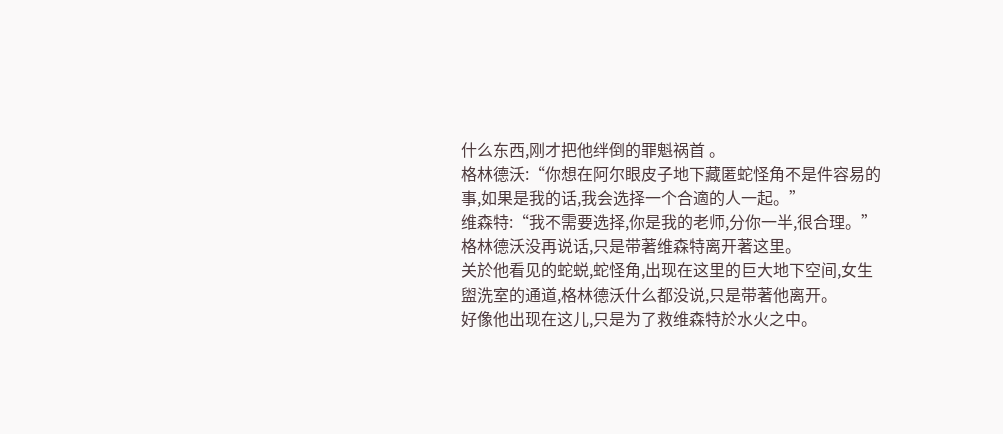什么东西,刚才把他绊倒的罪魁祸首 。
格林德沃:“你想在阿尔眼皮子地下藏匿蛇怪角不是件容易的事,如果是我的话,我会选择一个合適的人一起。”
维森特:“我不需要选择,你是我的老师,分你一半,很合理。”
格林德沃没再说话,只是带著维森特离开著这里。
关於他看见的蛇蜕,蛇怪角,出现在这里的巨大地下空间,女生盥洗室的通道,格林德沃什么都没说,只是带著他离开。
好像他出现在这儿,只是为了救维森特於水火之中。